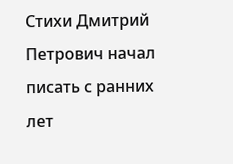Стихи Дмитрий Петрович начал писать с ранних лет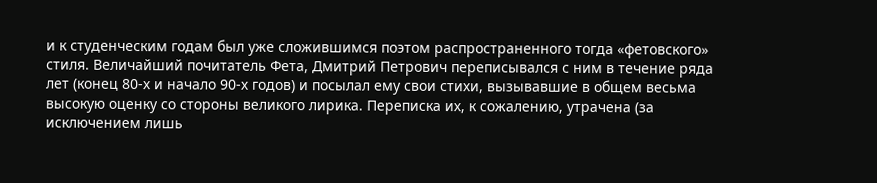и к студенческим годам был уже сложившимся поэтом распространенного тогда «фетовского» стиля. Величайший почитатель Фета, Дмитрий Петрович переписывался с ним в течение ряда лет (конец 80-х и начало 90-х годов) и посылал ему свои стихи, вызывавшие в общем весьма высокую оценку со стороны великого лирика. Переписка их, к сожалению, утрачена (за исключением лишь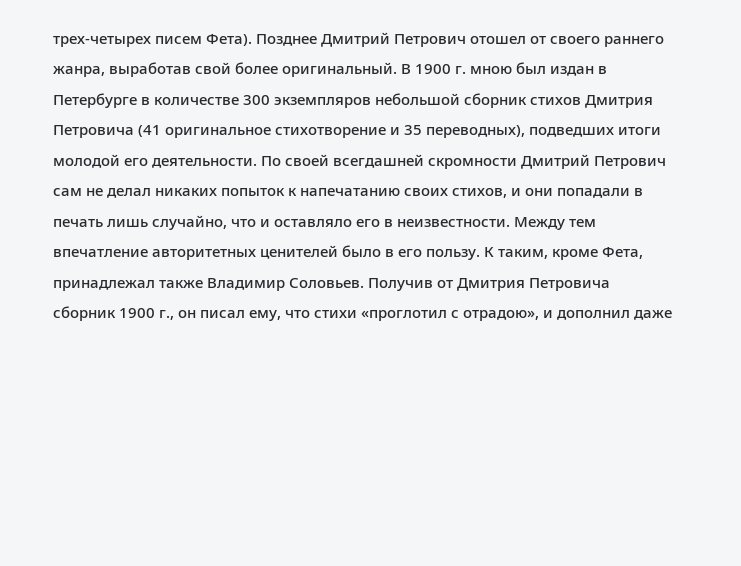трех-четырех писем Фета). Позднее Дмитрий Петрович отошел от своего раннего жанра, выработав свой более оригинальный. В 1900 г. мною был издан в Петербурге в количестве 300 экземпляров небольшой сборник стихов Дмитрия Петровича (41 оригинальное стихотворение и 35 переводных), подведших итоги молодой его деятельности. По своей всегдашней скромности Дмитрий Петрович сам не делал никаких попыток к напечатанию своих стихов, и они попадали в печать лишь случайно, что и оставляло его в неизвестности. Между тем впечатление авторитетных ценителей было в его пользу. К таким, кроме Фета, принадлежал также Владимир Соловьев. Получив от Дмитрия Петровича сборник 1900 г., он писал ему, что стихи «проглотил с отрадою», и дополнил даже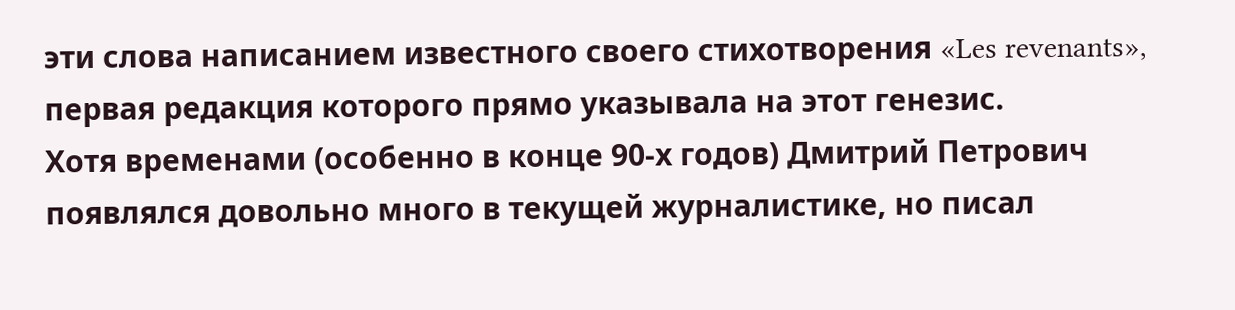эти слова написанием известного своего стихотворения «Les revenants», первая редакция которого прямо указывала на этот генезис.
Хотя временами (особенно в конце 90-х годов) Дмитрий Петрович появлялся довольно много в текущей журналистике, но писал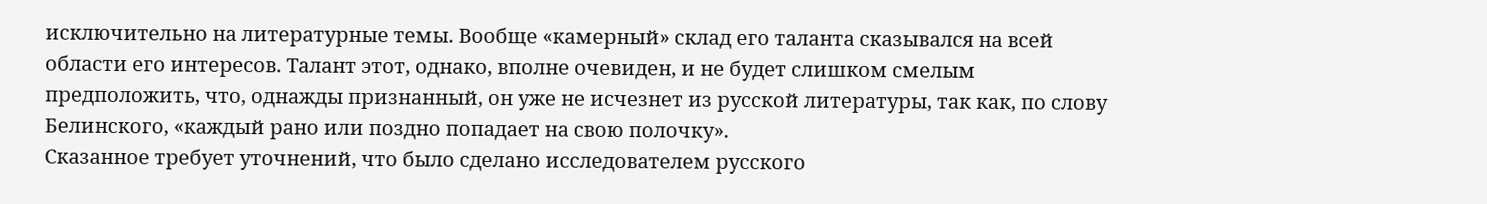исключительно на литературные темы. Вообще «камерный» склад его таланта сказывался на всей области его интересов. Талант этот, однако, вполне очевиден, и не будет слишком смелым предположить, что, однажды признанный, он уже не исчезнет из русской литературы, так как, по слову Белинского, «каждый рано или поздно попадает на свою полочку».
Сказанное требует уточнений, что было сделано исследователем русского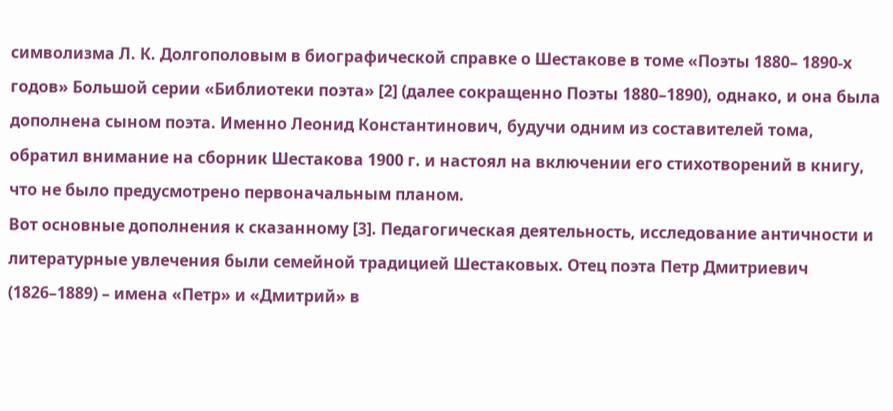символизма Л. К. Долгополовым в биографической справке о Шестакове в томе «Поэты 1880– 1890-х годов» Большой серии «Библиотеки поэта» [2] (далее сокращенно Поэты 1880–1890), однако, и она была дополнена сыном поэта. Именно Леонид Константинович, будучи одним из составителей тома, обратил внимание на сборник Шестакова 1900 г. и настоял на включении его стихотворений в книгу, что не было предусмотрено первоначальным планом.
Вот основные дополнения к сказанному [3]. Педагогическая деятельность, исследование античности и литературные увлечения были семейной традицией Шестаковых. Отец поэта Петр Дмитриевич (1826–1889) – имена «Петр» и «Дмитрий» в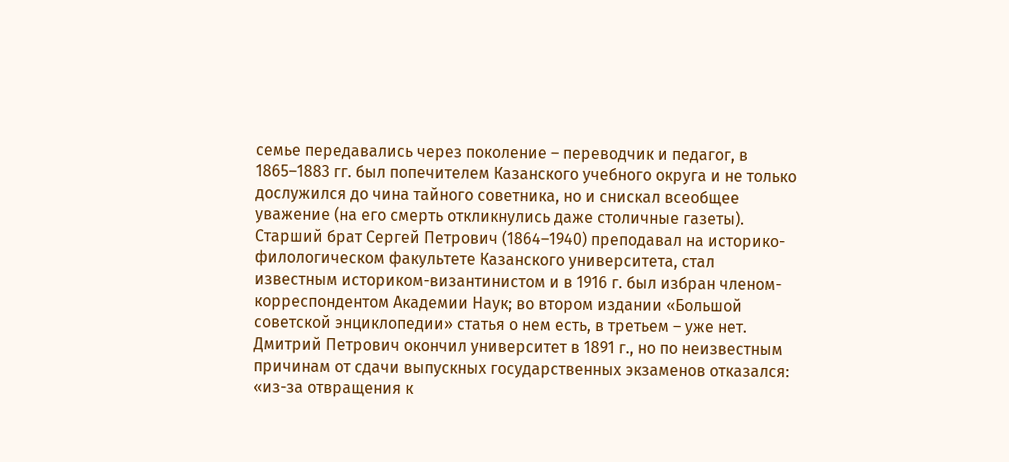семье передавались через поколение – переводчик и педагог, в 1865–1883 гг. был попечителем Казанского учебного округа и не только дослужился до чина тайного советника, но и снискал всеобщее уважение (на его смерть откликнулись даже столичные газеты). Старший брат Сергей Петрович (1864–1940) преподавал на историко-филологическом факультете Казанского университета, стал известным историком-византинистом и в 1916 г. был избран членом-корреспондентом Академии Наук; во втором издании «Большой советской энциклопедии» статья о нем есть, в третьем – уже нет.
Дмитрий Петрович окончил университет в 1891 г., но по неизвестным причинам от сдачи выпускных государственных экзаменов отказался: «из-за отвращения к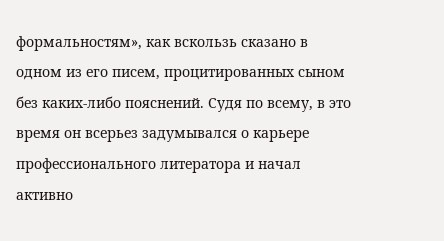формальностям», как вскользь сказано в одном из его писем, процитированных сыном без каких-либо пояснений. Судя по всему, в это время он всерьез задумывался о карьере профессионального литератора и начал активно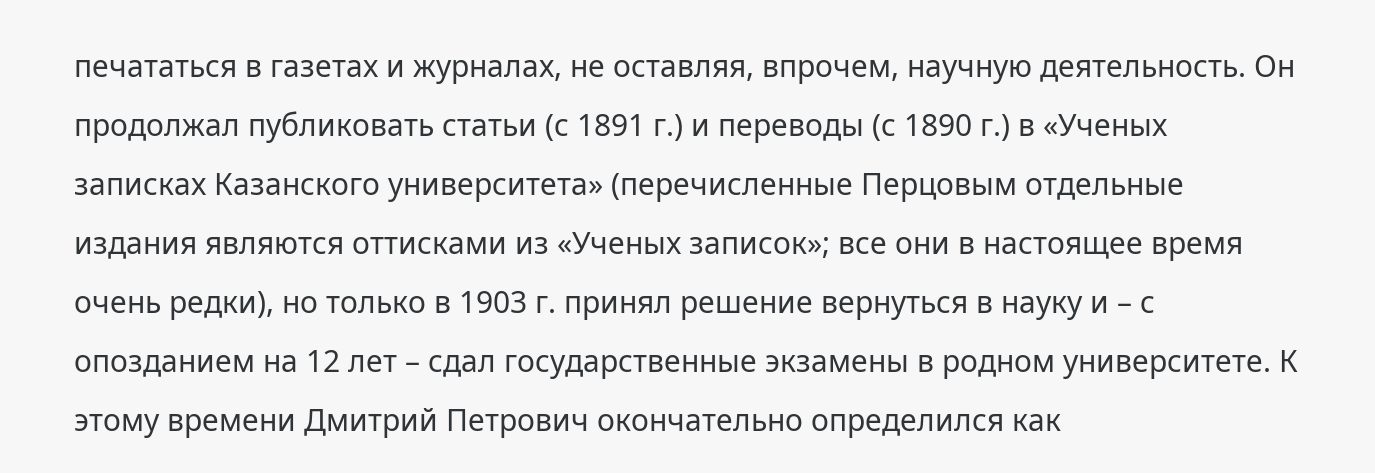печататься в газетах и журналах, не оставляя, впрочем, научную деятельность. Он продолжал публиковать статьи (с 1891 г.) и переводы (с 1890 г.) в «Ученых записках Казанского университета» (перечисленные Перцовым отдельные издания являются оттисками из «Ученых записок»; все они в настоящее время очень редки), но только в 1903 г. принял решение вернуться в науку и – с опозданием на 12 лет – сдал государственные экзамены в родном университете. К этому времени Дмитрий Петрович окончательно определился как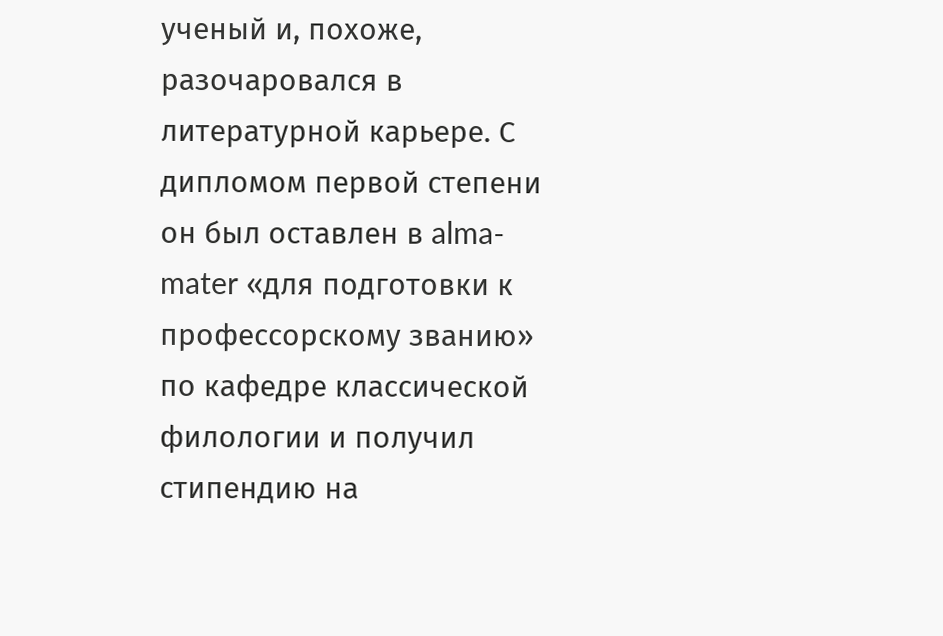ученый и, похоже, разочаровался в литературной карьере. С дипломом первой степени он был оставлен в alma-mater «для подготовки к профессорскому званию» по кафедре классической филологии и получил стипендию на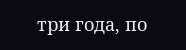три года, по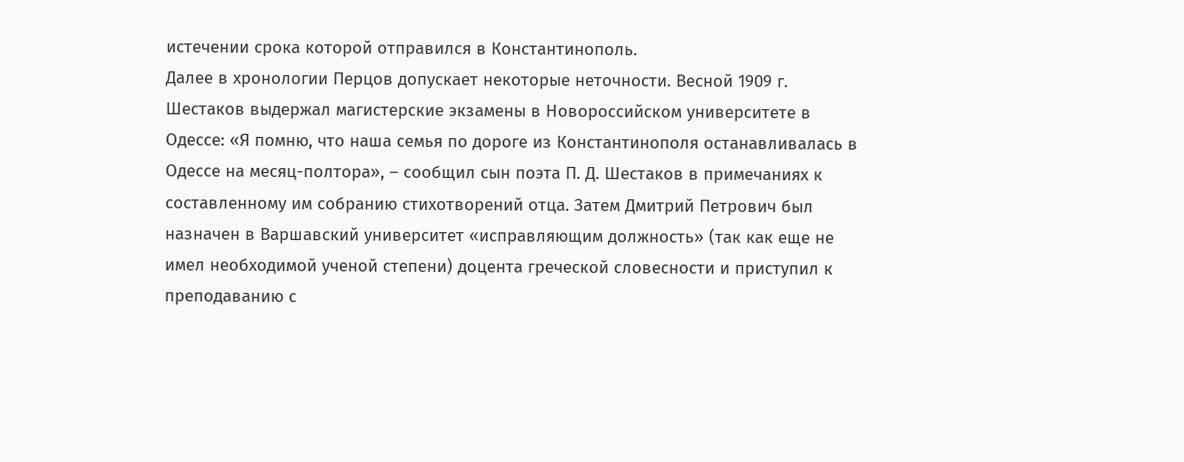истечении срока которой отправился в Константинополь.
Далее в хронологии Перцов допускает некоторые неточности. Весной 1909 г. Шестаков выдержал магистерские экзамены в Новороссийском университете в Одессе: «Я помню, что наша семья по дороге из Константинополя останавливалась в Одессе на месяц-полтора», – сообщил сын поэта П. Д. Шестаков в примечаниях к составленному им собранию стихотворений отца. Затем Дмитрий Петрович был назначен в Варшавский университет «исправляющим должность» (так как еще не имел необходимой ученой степени) доцента греческой словесности и приступил к преподаванию с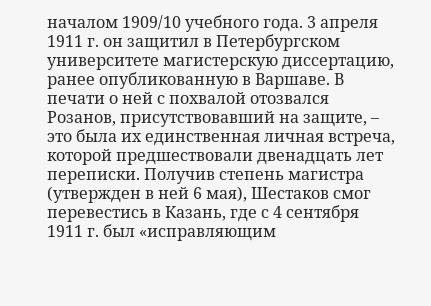началом 1909/10 учебного года. 3 апреля 1911 г. он защитил в Петербургском университете магистерскую диссертацию, ранее опубликованную в Варшаве. В печати о ней с похвалой отозвался Розанов, присутствовавший на защите, – это была их единственная личная встреча, которой предшествовали двенадцать лет переписки. Получив степень магистра (утвержден в ней 6 мая), Шестаков смог перевестись в Казань, где с 4 сентября 1911 г. был «исправляющим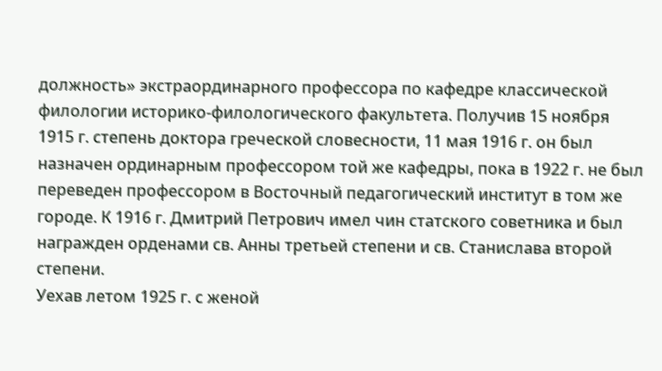должность» экстраординарного профессора по кафедре классической филологии историко-филологического факультета. Получив 15 ноября 1915 г. степень доктора греческой словесности, 11 мая 1916 г. он был назначен ординарным профессором той же кафедры, пока в 1922 г. не был переведен профессором в Восточный педагогический институт в том же городе. К 1916 г. Дмитрий Петрович имел чин статского советника и был награжден орденами св. Анны третьей степени и св. Станислава второй степени.
Уехав летом 1925 г. с женой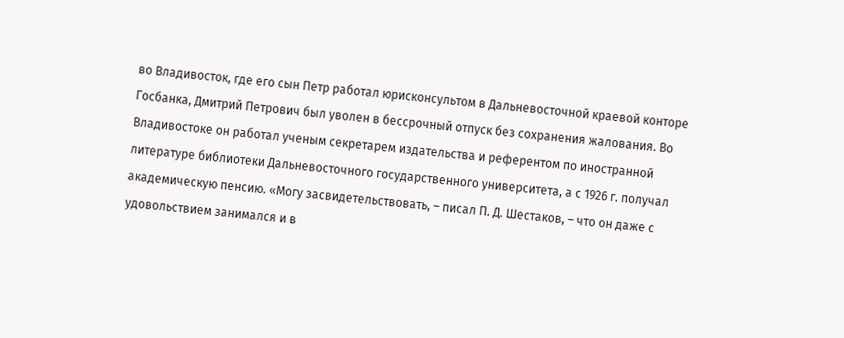во Владивосток, где его сын Петр работал юрисконсультом в Дальневосточной краевой конторе Госбанка, Дмитрий Петрович был уволен в бессрочный отпуск без сохранения жалования. Во Владивостоке он работал ученым секретарем издательства и референтом по иностранной литературе библиотеки Дальневосточного государственного университета, а с 1926 г. получал академическую пенсию. «Могу засвидетельствовать, – писал П. Д. Шестаков, – что он даже с удовольствием занимался и в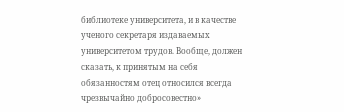библиотеке университета, и в качестве ученого секретаря издаваемых университетом трудов. Вообще, должен сказать, к принятым на себя обязанностям отец относился всегда чрезвычайно добросовестно»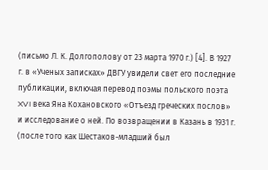(письмо Л. К. Долгополову от 23 марта 1970 г.) [4]. В 1927 г. в «Ученых записках» ДВГУ увидели свет его последние публикации, включая перевод поэмы польского поэта XVI века Яна Кохановского «Отъезд греческих послов» и исследование о ней. По возвращении в Казань в 1931 г. (после того как Шестаков-младший был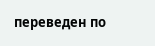переведен по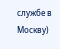службе в Москву)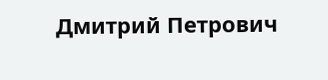Дмитрий Петрович